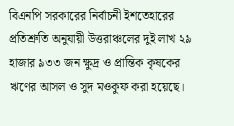বিএনপি সরকারের নির্বাচনী ইশতেহারের প্রতিশ্রুতি অনুযায়ী উত্তরাঞ্চলের দুই লাখ ২৯ হাজার ৯৩৩ জন ক্ষুদ্র ও প্রান্তিক কৃষকের ঋণের আসল ও সুদ মওকুফ করা হয়েছে।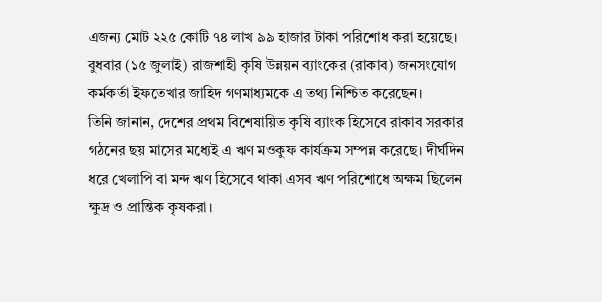এজন্য মোট ২২৫ কোটি ৭৪ লাখ ৯৯ হাজার টাকা পরিশোধ করা হয়েছে।
বুধবার (১৫ জুলাই) রাজশাহী কৃষি উন্নয়ন ব্যাংকের (রাকাব) জনসংযোগ কর্মকর্তা ইফতেখার জাহিদ গণমাধ্যমকে এ তথ্য নিশ্চিত করেছেন।
তিনি জানান, দেশের প্রথম বিশেষায়িত কৃষি ব্যাংক হিসেবে রাকাব সরকার গঠনের ছয় মাসের মধ্যেই এ ঋণ মওকুফ কার্যক্রম সম্পন্ন করেছে। দীর্ঘদিন ধরে খেলাপি বা মন্দ ঋণ হিসেবে থাকা এসব ঋণ পরিশোধে অক্ষম ছিলেন ক্ষুদ্র ও প্রান্তিক কৃষকরা।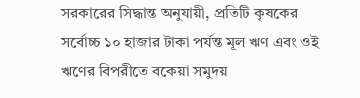সরকারের সিদ্ধান্ত অনুযায়ী, প্রতিটি কৃষকের সর্বোচ্চ ১০ হাজার টাকা পর্যন্ত মূল ঋণ এবং ওই ঋণের বিপরীতে বকেয়া সমুদয়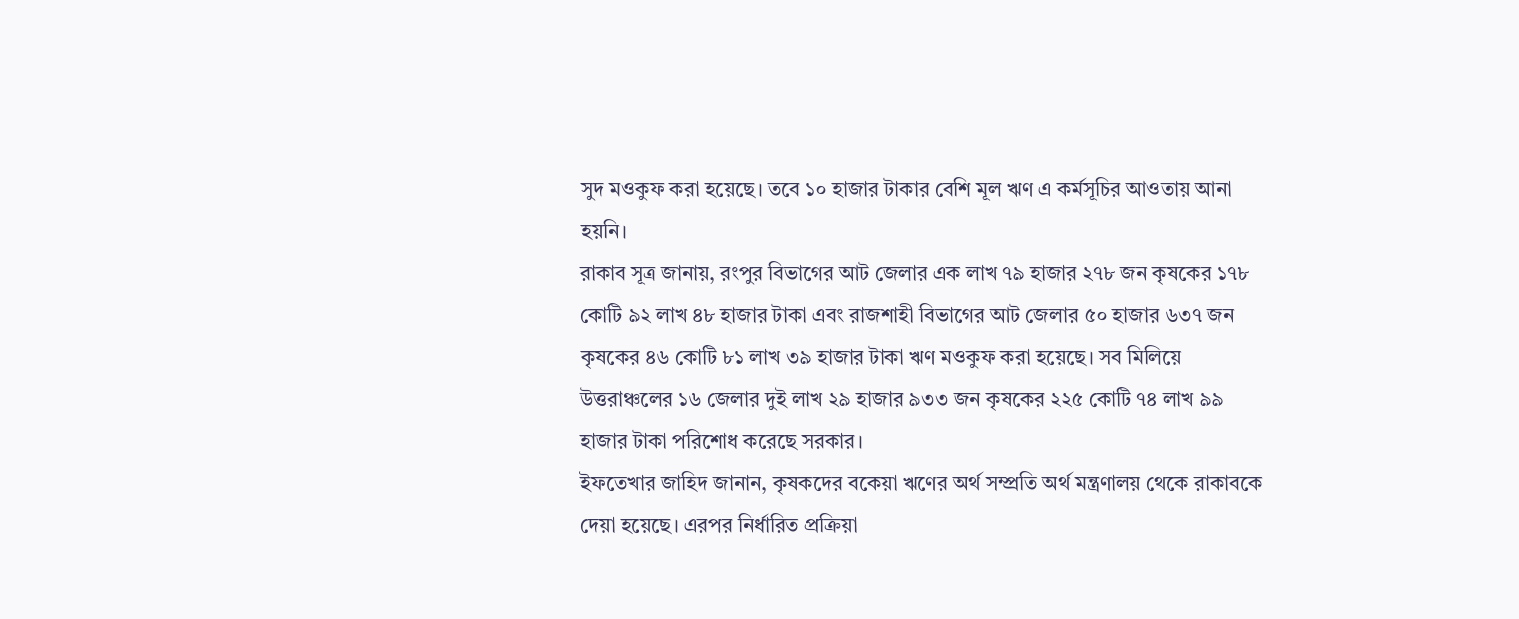সুদ মওকুফ করা হয়েছে। তবে ১০ হাজার টাকার বেশি মূল ঋণ এ কর্মসূচির আওতায় আনা হয়নি।
রাকাব সূত্র জানায়, রংপুর বিভাগের আট জেলার এক লাখ ৭৯ হাজার ২৭৮ জন কৃষকের ১৭৮ কোটি ৯২ লাখ ৪৮ হাজার টাকা এবং রাজশাহী বিভাগের আট জেলার ৫০ হাজার ৬৩৭ জন কৃষকের ৪৬ কোটি ৮১ লাখ ৩৯ হাজার টাকা ঋণ মওকুফ করা হয়েছে। সব মিলিয়ে উত্তরাঞ্চলের ১৬ জেলার দুই লাখ ২৯ হাজার ৯৩৩ জন কৃষকের ২২৫ কোটি ৭৪ লাখ ৯৯ হাজার টাকা পরিশোধ করেছে সরকার।
ইফতেখার জাহিদ জানান, কৃষকদের বকেয়া ঋণের অর্থ সম্প্রতি অর্থ মন্ত্রণালয় থেকে রাকাবকে দেয়া হয়েছে। এরপর নির্ধারিত প্রক্রিয়া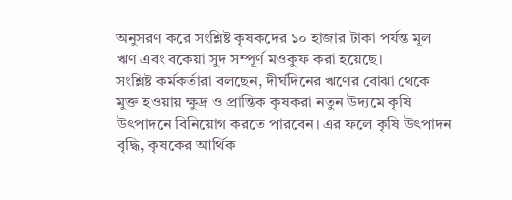অনুসরণ করে সংশ্লিষ্ট কৃষকদের ১০ হাজার টাকা পর্যন্ত মূল ঋণ এবং বকেয়া সুদ সম্পূর্ণ মওকুফ করা হয়েছে।
সংশ্লিষ্ট কর্মকর্তারা বলছেন, দীর্ঘদিনের ঋণের বোঝা থেকে মুক্ত হওয়ায় ক্ষুদ্র ও প্রান্তিক কৃষকরা নতুন উদ্যমে কৃষি উৎপাদনে বিনিয়োগ করতে পারবেন। এর ফলে কৃষি উৎপাদন বৃদ্ধি, কৃষকের আর্থিক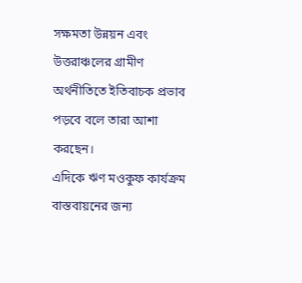সক্ষমতা উন্নয়ন এবং উত্তরাঞ্চলের গ্রামীণ অর্থনীতিতে ইতিবাচক প্রভাব পড়বে বলে তারা আশা করছেন।
এদিকে ঋণ মওকুফ কার্যক্রম বাস্তবায়নের জন্য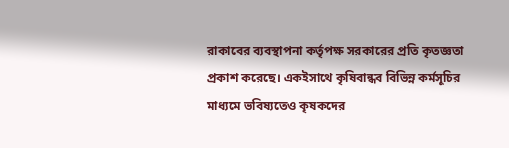রাকাবের ব্যবস্থাপনা কর্তৃপক্ষ সরকারের প্রতি কৃতজ্ঞতা প্রকাশ করেছে। একইসাথে কৃষিবান্ধব বিভিন্ন কর্মসূচির মাধ্যমে ভবিষ্যতেও কৃষকদের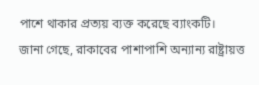পাশে থাকার প্রত্যয় ব্যক্ত করেছে ব্যাংকটি।
জানা গেছে, রাকাবের পাশাপাশি অন্যান্য রাষ্ট্রায়ত্ত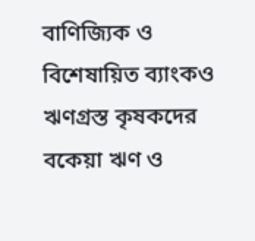বাণিজ্যিক ও বিশেষায়িত ব্যাংকও ঋণগ্রস্ত কৃষকদের বকেয়া ঋণ ও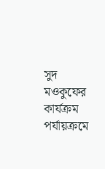সুদ মওকুফের কার্যক্রম পর্যায়ক্রমে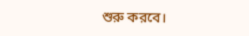শুরু করবে।